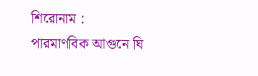শিরোনাম :
পারমাণবিক আগুনে ঘি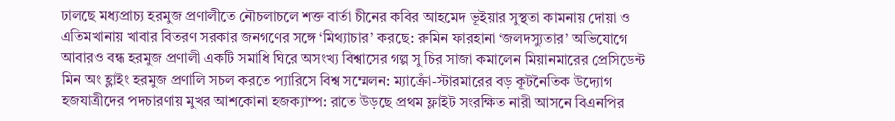ঢালছে মধ্যপ্রাচ্য হরমুজ প্রণালীতে নৌচলাচলে শক্ত বার্তা চীনের কবির আহমেদ ভূইয়ার সুস্থতা কামনায় দোয়া ও এতিমখানায় খাবার বিতরণ সরকার জনগণের সঙ্গে ‘মিথ্যাচার’ করছে: রুমিন ফারহানা ‘জলদস্যুতার’ অভিযোগে আবারও বন্ধ হরমুজ প্রণালী একটি সমাধি ঘিরে অসংখ্য বিশ্বাসের গল্প সু চির সাজা কমালেন মিয়ানমারের প্রেসিডেন্ট মিন অং হ্লাইং হরমুজ প্রণালি সচল করতে প্যারিসে বিশ্ব সম্মেলন: ম্যাক্রোঁ-স্টারমারের বড় কূটনৈতিক উদ্যোগ হজযাত্রীদের পদচারণায় মুখর আশকোনা হজক্যাম্প: রাতে উড়ছে প্রথম ফ্লাইট সংরক্ষিত নারী আসনে বিএনপির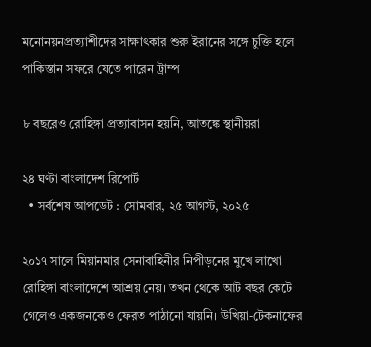মনোনয়নপ্রত্যাশীদের সাক্ষাৎকার শুরু ইরানের সঙ্গে চুক্তি হলে পাকিস্তান সফরে যেতে পারেন ট্রাম্প

৮ বছরেও রোহিঙ্গা প্রত্যাবাসন হয়নি, আতঙ্কে স্থানীয়রা

২৪ ঘণ্টা বাংলাদেশ রিপোর্ট
  • সর্বশেষ আপডেট : সোমবার, ২৫ আগস্ট, ২০২৫

২০১৭ সালে মিয়ানমার সেনাবাহিনীর নিপীড়নের মুখে লাখো রোহিঙ্গা বাংলাদেশে আশ্রয় নেয়। তখন থেকে আট বছর কেটে গেলেও একজনকেও ফেরত পাঠানো যায়নি। উখিয়া-টেকনাফের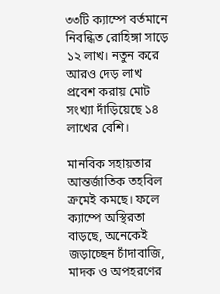৩৩টি ক্যাম্পে বর্তমানে নিবন্ধিত রোহিঙ্গা সাড়ে ১২ লাখ। নতুন করে আরও দেড় লাখ প্রবেশ করায় মোট সংখ্যা দাঁড়িয়েছে ১৪ লাখের বেশি।

মানবিক সহায়তার আন্তর্জাতিক তহবিল ক্রমেই কমছে। ফলে ক্যাম্পে অস্থিরতা বাড়ছে, অনেকেই জড়াচ্ছেন চাঁদাবাজি, মাদক ও অপহরণের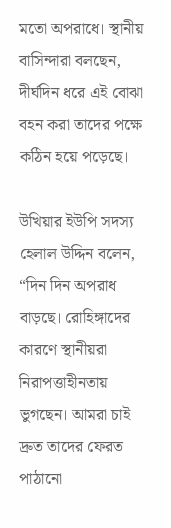মতো অপরাধে। স্থানীয় বাসিন্দারা বলছেন, দীর্ঘদিন ধরে এই বোঝা বহন করা তাদের পক্ষে কঠিন হয়ে পড়েছে।

উখিয়ার ইউপি সদস্য হেলাল উদ্দিন বলেন, “দিন দিন অপরাধ বাড়ছে। রোহিঙ্গাদের কারণে স্থানীয়রা নিরাপত্তাহীনতায় ভুগছেন। আমরা চাই দ্রুত তাদের ফেরত পাঠানো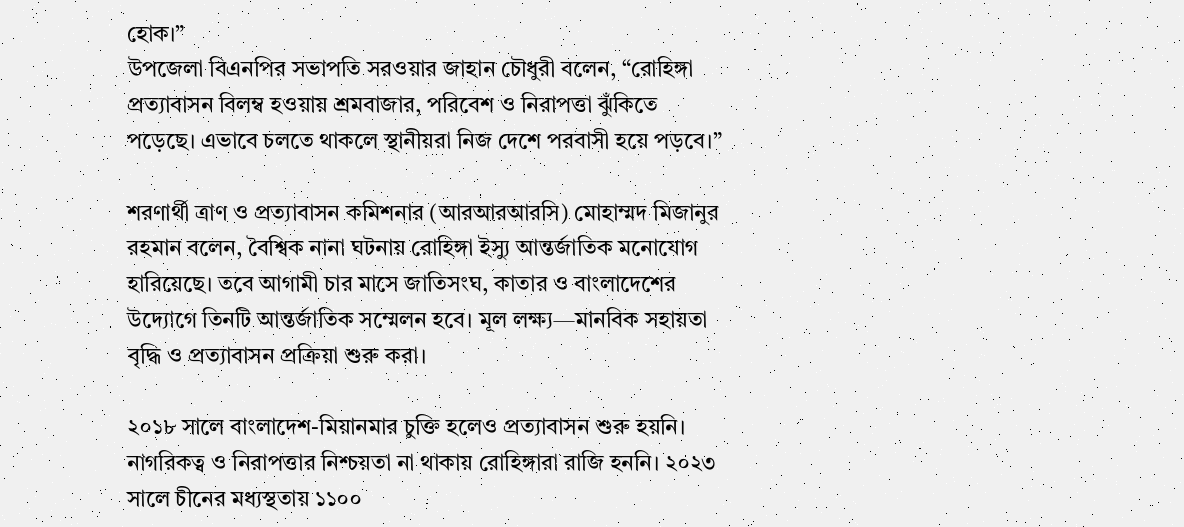হোক।”
উপজেলা বিএনপির সভাপতি সরওয়ার জাহান চৌধুরী বলেন, “রোহিঙ্গা প্রত্যাবাসন বিলম্ব হওয়ায় শ্রমবাজার, পরিবেশ ও নিরাপত্তা ঝুঁকিতে পড়েছে। এভাবে চলতে থাকলে স্থানীয়রা নিজ দেশে পরবাসী হয়ে পড়বে।”

শরণার্থী ত্রাণ ও প্রত্যাবাসন কমিশনার (আরআরআরসি) মোহাম্মদ মিজানুর রহমান বলেন, বৈশ্বিক নানা ঘটনায় রোহিঙ্গা ইস্যু আন্তর্জাতিক মনোযোগ হারিয়েছে। তবে আগামী চার মাসে জাতিসংঘ, কাতার ও বাংলাদেশের উদ্যোগে তিনটি আন্তর্জাতিক সম্মেলন হবে। মূল লক্ষ্য—মানবিক সহায়তা বৃদ্ধি ও প্রত্যাবাসন প্রক্রিয়া শুরু করা।

২০১৮ সালে বাংলাদেশ-মিয়ানমার চুক্তি হলেও প্রত্যাবাসন শুরু হয়নি। নাগরিকত্ব ও নিরাপত্তার নিশ্চয়তা না থাকায় রোহিঙ্গারা রাজি হননি। ২০২৩ সালে চীনের মধ্যস্থতায় ১১০০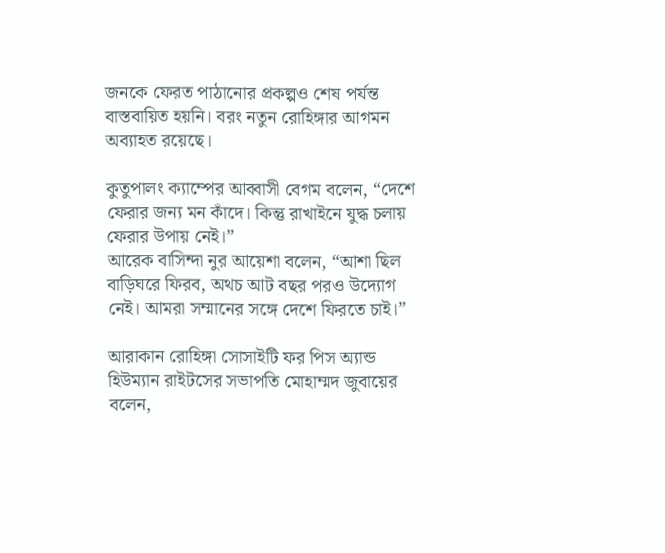জনকে ফেরত পাঠানোর প্রকল্পও শেষ পর্যন্ত বাস্তবায়িত হয়নি। বরং নতুন রোহিঙ্গার আগমন অব্যাহত রয়েছে।

কুতুপালং ক্যাম্পের আব্বাসী বেগম বলেন, “দেশে ফেরার জন্য মন কাঁদে। কিন্তু রাখাইনে যুদ্ধ চলায় ফেরার উপায় নেই।”
আরেক বাসিন্দা নুর আয়েশা বলেন, “আশা ছিল বাড়িঘরে ফিরব, অথচ আট বছর পরও উদ্যোগ নেই। আমরা সম্মানের সঙ্গে দেশে ফিরতে চাই।”

আরাকান রোহিঙ্গা সোসাইটি ফর পিস অ্যান্ড হিউম্যান রাইটসের সভাপতি মোহাম্মদ জুবায়ের বলেন,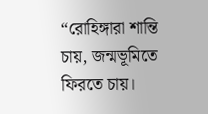“রোহিঙ্গারা শান্তি চায়, জন্মভূমিতে ফিরতে চায়।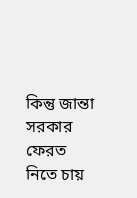কিন্তু জান্তা সরকার ফেরত নিতে চায়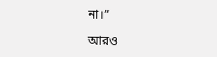না।”

আরও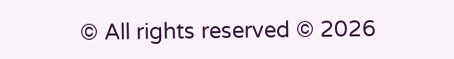© All rights reserved © 2026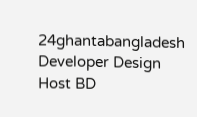24ghantabangladesh
Developer Design Host BD